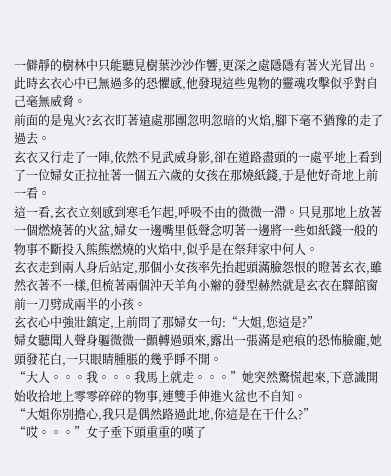一僻靜的樹林中只能聽見樹葉沙沙作響,更深之處隱隱有著火光冒出。此時玄衣心中已無過多的恐懼感,他發現這些鬼物的靈魂攻擊似乎對自己毫無威脅。
前面的是鬼火?玄衣盯著遠處那團忽明忽暗的火焰,腳下毫不猶豫的走了過去。
玄衣又行走了一陣,依然不見武威身影,卻在道路盡頭的一處平地上看到了一位婦女正拉扯著一個五六歲的女孩在那燒紙錢,于是他好奇地上前一看。
這一看,玄衣立刻感到寒毛乍起,呼吸不由的微微一滯。只見那地上放著一個燃燒著的火盆,婦女一邊嘴里低聲念叨著一邊將一些如紙錢一般的物事不斷投入熊熊燃燒的火焰中,似乎是在祭拜家中何人。
玄衣走到兩人身后站定,那個小女孩率先抬起頭滿臉怨恨的瞪著玄衣,雖然衣著不一樣,但梳著兩個沖天羊角小辮的發型赫然就是玄衣在驛館窗前一刀劈成兩半的小孩。
玄衣心中強壯鎮定,上前問了那婦女一句:“大姐,您這是?”
婦女聽聞人聲身軀微微一顫轉過頭來,露出一張滿是疤痕的恐怖臉龐,她頭發花白,一只眼睛腫脹的幾乎睜不開。
“大人。。。我。。。我馬上就走。。。”她突然驚慌起來,下意識開始收拾地上零零碎碎的物事,連雙手伸進火盆也不自知。
“大姐你別擔心,我只是偶然路過此地,你這是在干什么?”
“哎。。。”女子垂下頭重重的嘆了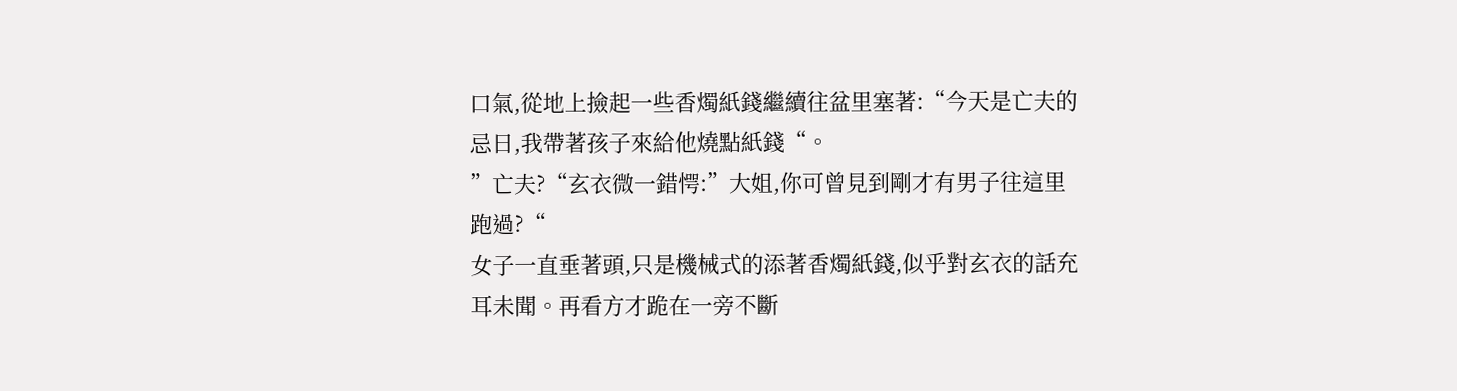口氣,從地上撿起一些香燭紙錢繼續往盆里塞著:“今天是亡夫的忌日,我帶著孩子來給他燒點紙錢“。
”亡夫?“玄衣微一錯愕:”大姐,你可曾見到剛才有男子往這里跑過?“
女子一直垂著頭,只是機械式的添著香燭紙錢,似乎對玄衣的話充耳未聞。再看方才跪在一旁不斷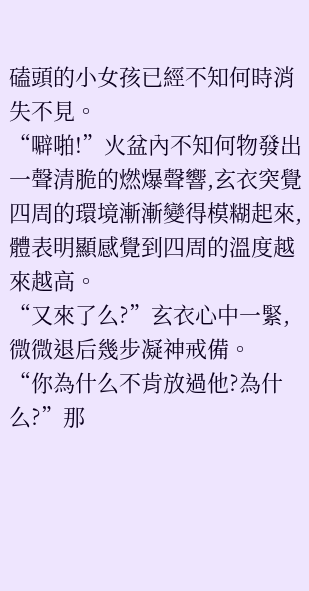磕頭的小女孩已經不知何時消失不見。
“噼啪!”火盆內不知何物發出一聲清脆的燃爆聲響,玄衣突覺四周的環境漸漸變得模糊起來,體表明顯感覺到四周的溫度越來越高。
“又來了么?”玄衣心中一緊,微微退后幾步凝神戒備。
“你為什么不肯放過他?為什么?”那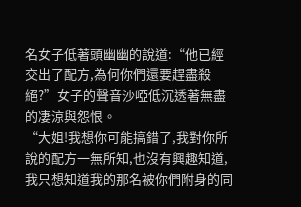名女子低著頭幽幽的說道:“他已經交出了配方,為何你們還要趕盡殺絕?”女子的聲音沙啞低沉透著無盡的凄涼與怨恨。
“大姐!我想你可能搞錯了,我對你所說的配方一無所知,也沒有興趣知道,我只想知道我的那名被你們附身的同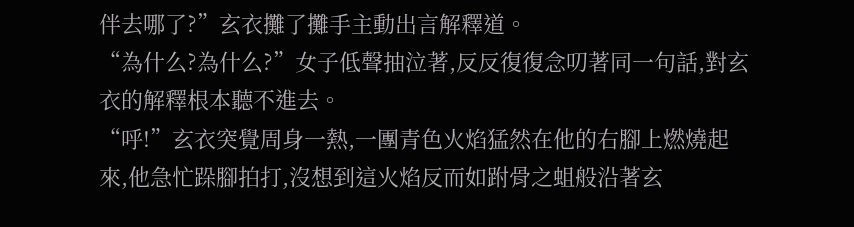伴去哪了?”玄衣攤了攤手主動出言解釋道。
“為什么?為什么?”女子低聲抽泣著,反反復復念叨著同一句話,對玄衣的解釋根本聽不進去。
“呼!”玄衣突覺周身一熱,一團青色火焰猛然在他的右腳上燃燒起來,他急忙跺腳拍打,沒想到這火焰反而如跗骨之蛆般沿著玄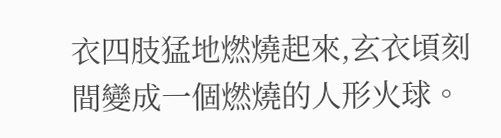衣四肢猛地燃燒起來,玄衣頃刻間變成一個燃燒的人形火球。